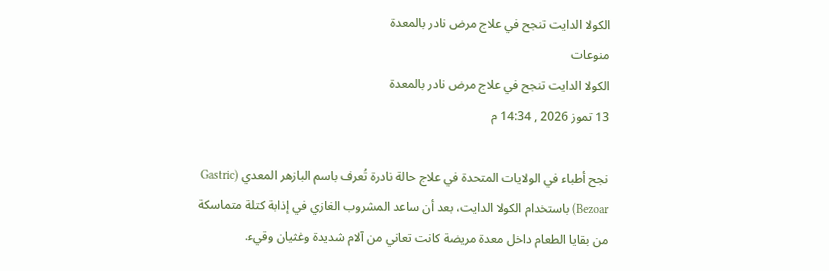الكولا الدايت تنجح في علاج مرض نادر بالمعدة
منوعات
الكولا الدايت تنجح في علاج مرض نادر بالمعدة
13 تموز 2026 , 14:34 م

نجح أطباء في الولايات المتحدة في علاج حالة نادرة تُعرف باسم البازهر المعدي (Gastric Bezoar) باستخدام الكولا الدايت، بعد أن ساعد المشروب الغازي في إذابة كتلة متماسكة من بقايا الطعام داخل معدة مريضة كانت تعاني من آلام شديدة وغثيان وقيء.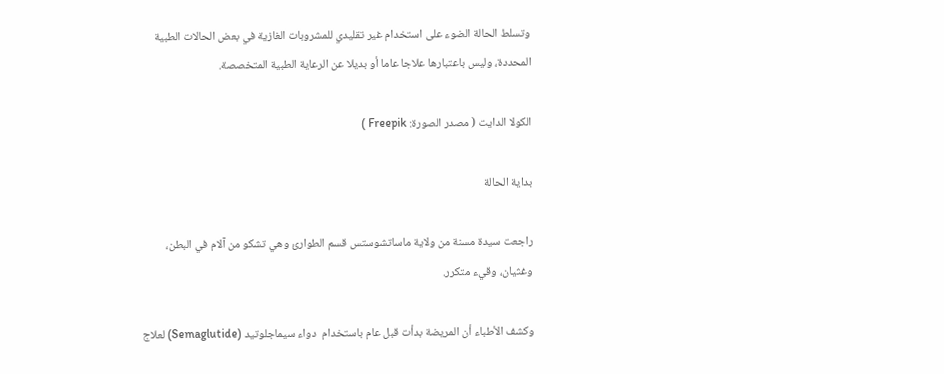وتسلط الحالة الضوء على استخدام غير تقليدي للمشروبات الغازية في بعض الحالات الطبية المحددة، وليس باعتبارها علاجا عاما أو بديلا عن الرعاية الطبية المتخصصة.

الكولا الدايت ( مصدر الصورة: Freepik )

بداية الحالة

راجعت سيدة مسنة من ولاية ماساتشوستس قسم الطوارئ وهي تشكو من آلام في البطن، وغثيان، وقيء متكرر.

وكشف الأطباء أن المريضة بدأت قبل عام باستخدام  دواء سيماجلوتيد (Semaglutide) لعلاج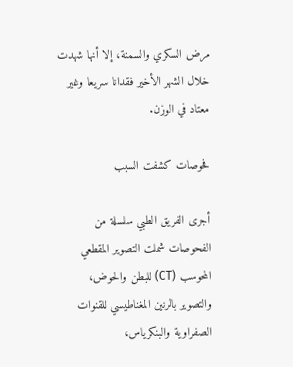مرض السكري والسمنة، إلا أنها شهدت خلال الشهر الأخير فقدانا سريعا وغير معتاد في الوزن.

فحوصات كشفت السبب

أجرى الفريق الطبي سلسلة من الفحوصات شملت التصوير المقطعي المحوسب (CT) للبطن والحوض، والتصوير بالرنين المغناطيسي للقنوات الصفراوية والبنكرياس،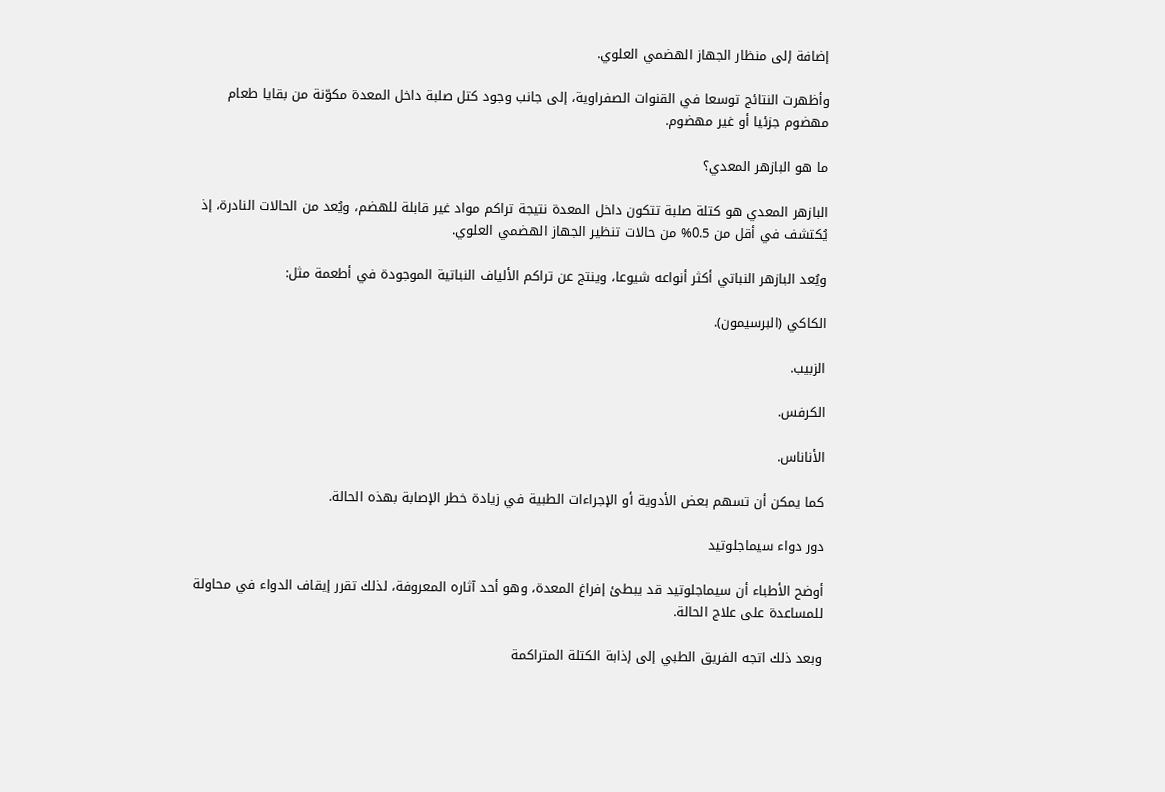إضافة إلى منظار الجهاز الهضمي العلوي.

وأظهرت النتائج توسعا في القنوات الصفراوية، إلى جانب وجود كتل صلبة داخل المعدة مكوّنة من بقايا طعام مهضوم جزئيا أو غير مهضوم.

ما هو البازهر المعدي؟

البازهر المعدي هو كتلة صلبة تتكون داخل المعدة نتيجة تراكم مواد غير قابلة للهضم، ويُعد من الحالات النادرة، إذ يُكتشف في أقل من 0.5% من حالات تنظير الجهاز الهضمي العلوي.

ويُعد البازهر النباتي أكثر أنواعه شيوعا، وينتج عن تراكم الألياف النباتية الموجودة في أطعمة مثل:

الكاكي (البرسيمون).

الزبيب.

الكرفس.

الأناناس.

كما يمكن أن تسهم بعض الأدوية أو الإجراءات الطبية في زيادة خطر الإصابة بهذه الحالة.

دور دواء سيماجلوتيد

أوضح الأطباء أن سيماجلوتيد قد يبطئ إفراغ المعدة، وهو أحد آثاره المعروفة، لذلك تقرر إيقاف الدواء في محاولة للمساعدة على علاج الحالة.

وبعد ذلك اتجه الفريق الطبي إلى إذابة الكتلة المتراكمة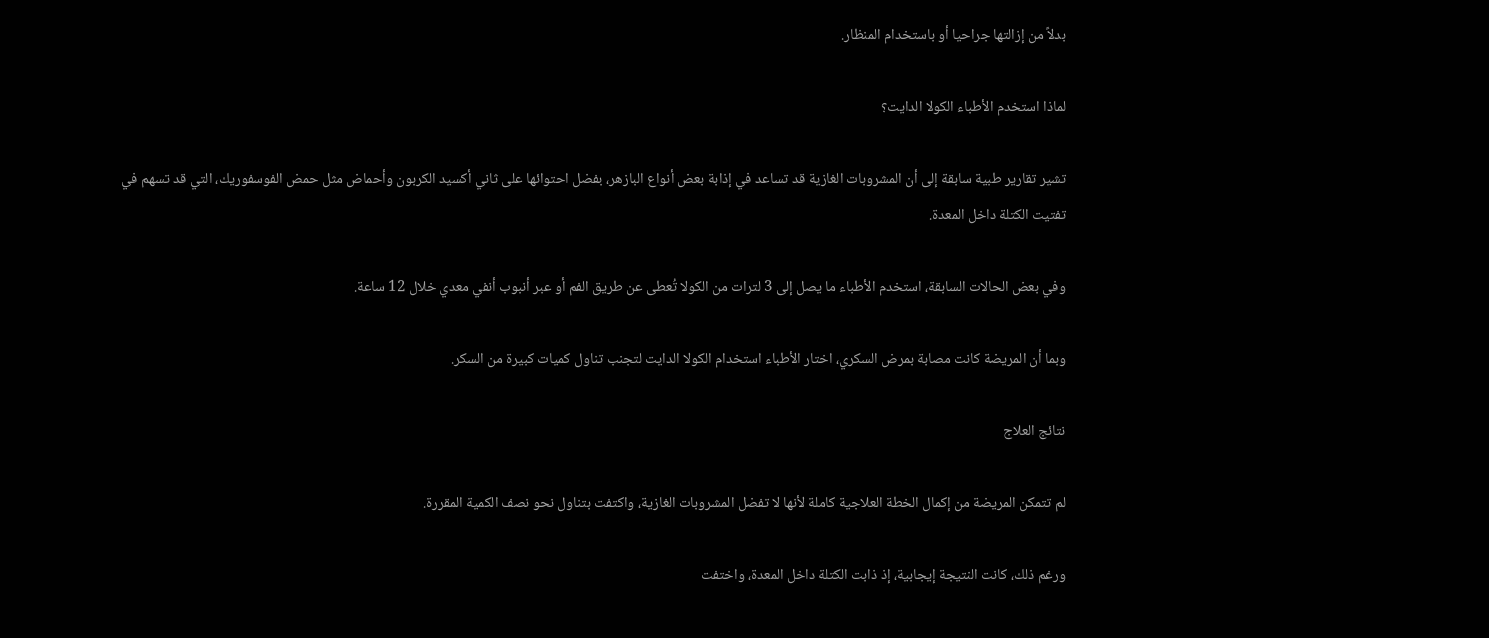بدلاً من إزالتها جراحيا أو باستخدام المنظار.

لماذا استخدم الأطباء الكولا الدايت؟

تشير تقارير طبية سابقة إلى أن المشروبات الغازية قد تساعد في إذابة بعض أنواع البازهر، بفضل احتوائها على ثاني أكسيد الكربون وأحماض مثل حمض الفوسفوريك، التي قد تسهم في تفتيت الكتلة داخل المعدة.

وفي بعض الحالات السابقة، استخدم الأطباء ما يصل إلى 3 لترات من الكولا تُعطى عن طريق الفم أو عبر أنبوب أنفي معدي خلال 12 ساعة.

وبما أن المريضة كانت مصابة بمرض السكري، اختار الأطباء استخدام الكولا الدايت لتجنب تناول كميات كبيرة من السكر.

نتائج العلاج

لم تتمكن المريضة من إكمال الخطة العلاجية كاملة لأنها لا تفضل المشروبات الغازية، واكتفت بتناول نحو نصف الكمية المقررة.

ورغم ذلك، كانت النتيجة إيجابية، إذ ذابت الكتلة داخل المعدة، واختفت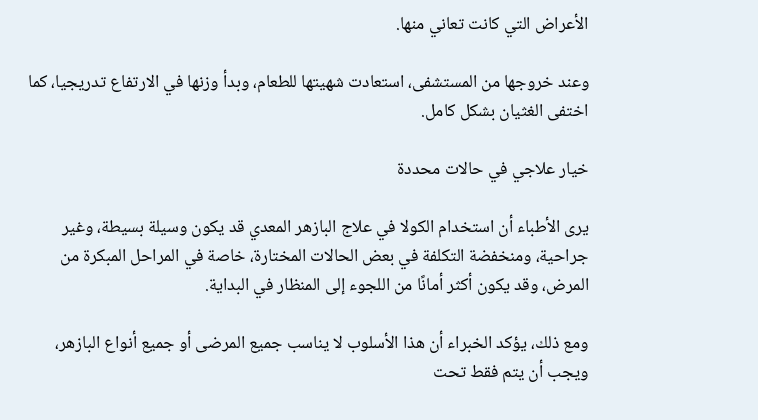الأعراض التي كانت تعاني منها.

وعند خروجها من المستشفى، استعادت شهيتها للطعام، وبدأ وزنها في الارتفاع تدريجيا، كما اختفى الغثيان بشكل كامل.

خيار علاجي في حالات محددة

يرى الأطباء أن استخدام الكولا في علاج البازهر المعدي قد يكون وسيلة بسيطة، وغير جراحية، ومنخفضة التكلفة في بعض الحالات المختارة، خاصة في المراحل المبكرة من المرض، وقد يكون أكثر أمانًا من اللجوء إلى المنظار في البداية.

ومع ذلك، يؤكد الخبراء أن هذا الأسلوب لا يناسب جميع المرضى أو جميع أنواع البازهر، ويجب أن يتم فقط تحت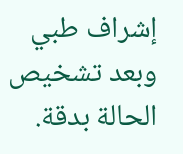إشراف طبي وبعد تشخيص الحالة بدقة.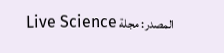المصدر: مجلة Live Science